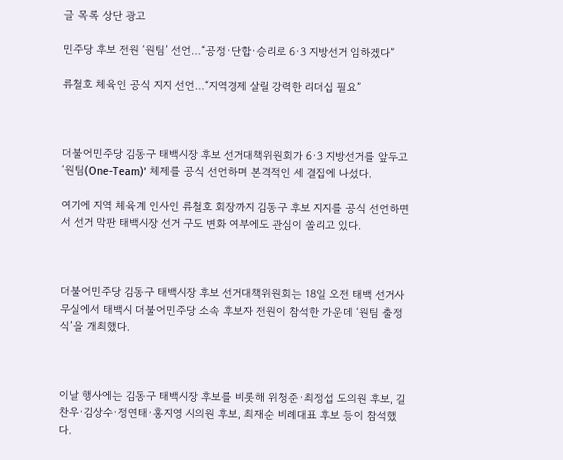글 목록 상단 광고

민주당 후보 전원 ‘원팀’ 선언…“공정·단합·승리로 6·3 지방선거 임하겠다”

류철호 체육인 공식 지지 선언…“지역경제 살릴 강력한 리더십 필요”



더불어민주당 김동구 태백시장 후보 선거대책위원회가 6·3 지방선거를 앞두고 ‘원팀(One-Team)’ 체제를 공식 선언하며 본격적인 세 결집에 나섰다.

여기에 지역 체육계 인사인 류철호 회장까지 김동구 후보 지지를 공식 선언하면서 선거 막판 태백시장 선거 구도 변화 여부에도 관심이 쏠리고 있다.



더불어민주당 김동구 태백시장 후보 선거대책위원회는 18일 오전 태백 선거사무실에서 태백시 더불어민주당 소속 후보자 전원이 참석한 가운데 ‘원팀 출정식’을 개최했다.



이날 행사에는 김동구 태백시장 후보를 비롯해 위청준·최정섭 도의원 후보, 길찬우·김상수·정연태·홍지영 시의원 후보, 최재순 비례대표 후보 등이 참석했다.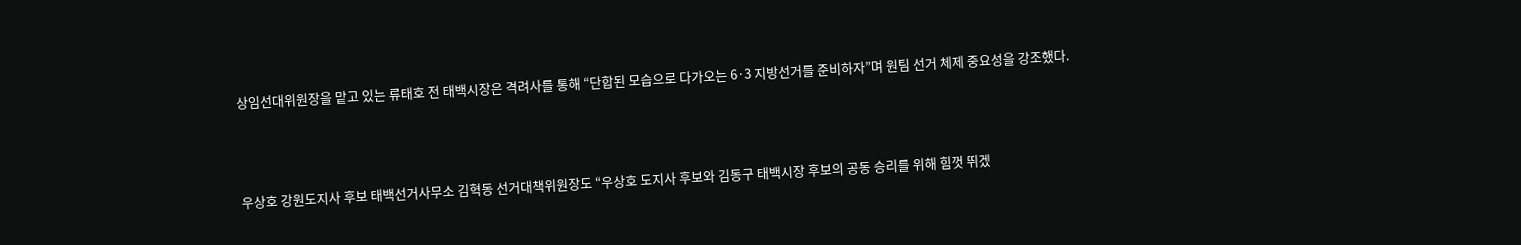상임선대위원장을 맡고 있는 류태호 전 태백시장은 격려사를 통해 “단합된 모습으로 다가오는 6·3 지방선거를 준비하자”며 원팀 선거 체제 중요성을 강조했다.



우상호 강원도지사 후보 태백선거사무소 김혁동 선거대책위원장도 “우상호 도지사 후보와 김동구 태백시장 후보의 공동 승리를 위해 힘껏 뛰겠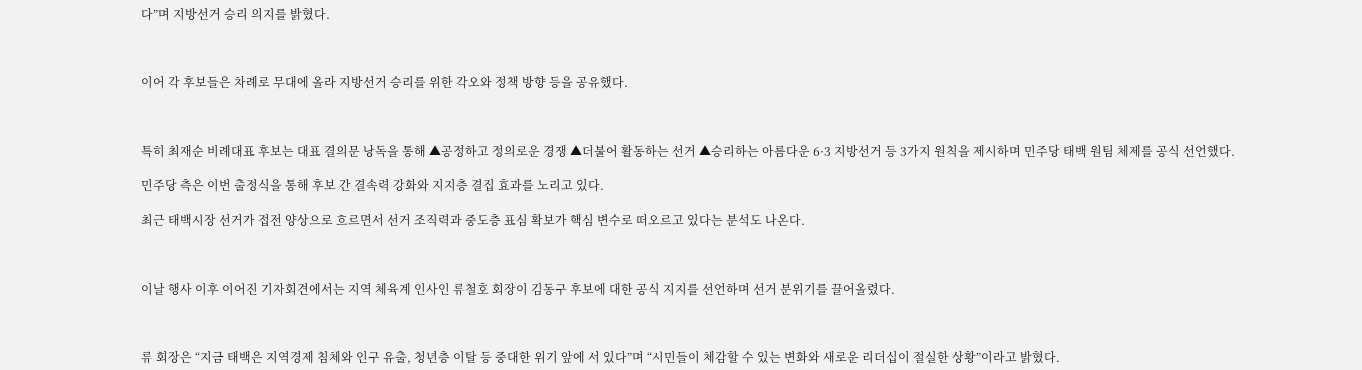다”며 지방선거 승리 의지를 밝혔다.



이어 각 후보들은 차례로 무대에 올라 지방선거 승리를 위한 각오와 정책 방향 등을 공유했다.



특히 최재순 비례대표 후보는 대표 결의문 낭독을 통해 ▲공정하고 정의로운 경쟁 ▲더불어 활동하는 선거 ▲승리하는 아름다운 6·3 지방선거 등 3가지 원칙을 제시하며 민주당 태백 원팀 체제를 공식 선언했다.

민주당 측은 이번 출정식을 통해 후보 간 결속력 강화와 지지층 결집 효과를 노리고 있다.

최근 태백시장 선거가 접전 양상으로 흐르면서 선거 조직력과 중도층 표심 확보가 핵심 변수로 떠오르고 있다는 분석도 나온다.



이날 행사 이후 이어진 기자회견에서는 지역 체육계 인사인 류철호 회장이 김동구 후보에 대한 공식 지지를 선언하며 선거 분위기를 끌어올렸다.



류 회장은 “지금 태백은 지역경제 침체와 인구 유출, 청년층 이탈 등 중대한 위기 앞에 서 있다”며 “시민들이 체감할 수 있는 변화와 새로운 리더십이 절실한 상황”이라고 밝혔다.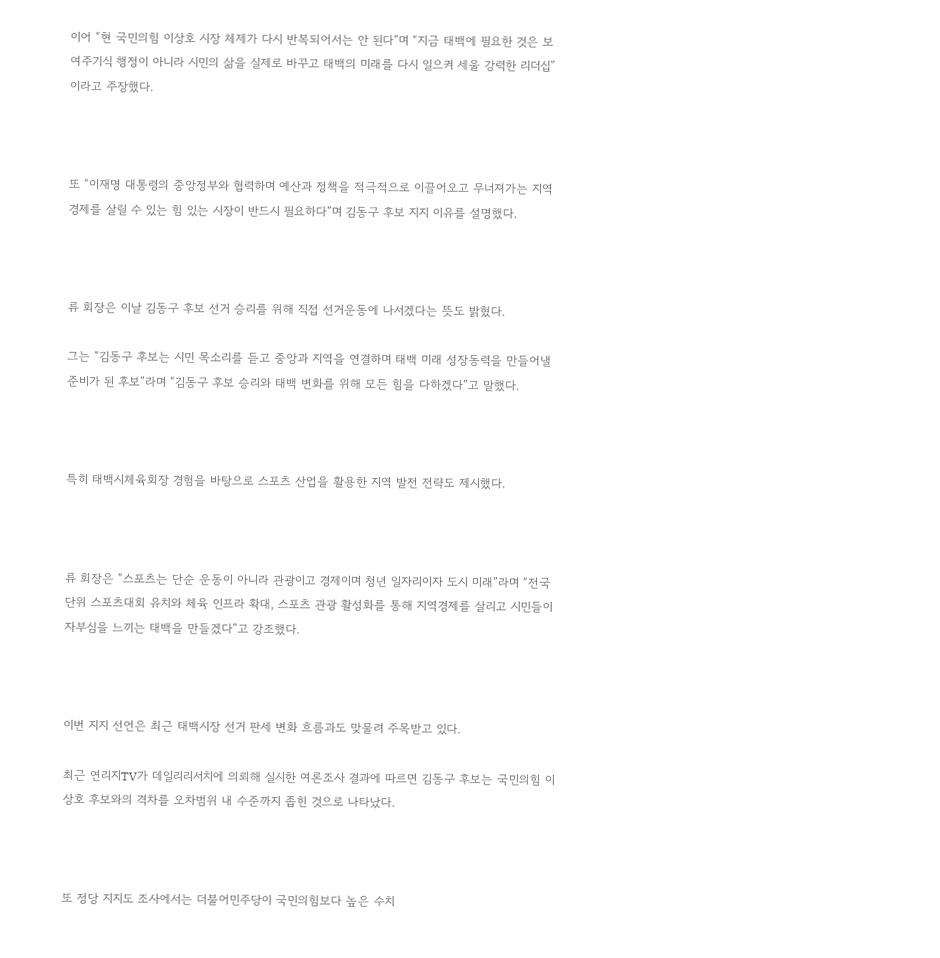이어 “현 국민의힘 이상호 시장 체제가 다시 반복되어서는 안 된다”며 “지금 태백에 필요한 것은 보여주기식 행정이 아니라 시민의 삶을 실제로 바꾸고 태백의 미래를 다시 일으켜 세울 강력한 리더십”이라고 주장했다.



또 “이재명 대통령의 중앙정부와 협력하며 예산과 정책을 적극적으로 이끌어오고 무너져가는 지역경제를 살릴 수 있는 힘 있는 시장이 반드시 필요하다”며 김동구 후보 지지 이유를 설명했다.



류 회장은 이날 김동구 후보 선거 승리를 위해 직접 선거운동에 나서겠다는 뜻도 밝혔다.

그는 “김동구 후보는 시민 목소리를 듣고 중앙과 지역을 연결하며 태백 미래 성장동력을 만들어낼 준비가 된 후보”라며 “김동구 후보 승리와 태백 변화를 위해 모든 힘을 다하겠다”고 말했다.



특히 태백시체육회장 경험을 바탕으로 스포츠 산업을 활용한 지역 발전 전략도 제시했다.



류 회장은 “스포츠는 단순 운동이 아니라 관광이고 경제이며 청년 일자리이자 도시 미래”라며 “전국 단위 스포츠대회 유치와 체육 인프라 확대, 스포츠 관광 활성화를 통해 지역경제를 살리고 시민들이 자부심을 느끼는 태백을 만들겠다”고 강조했다.



이번 지지 선언은 최근 태백시장 선거 판세 변화 흐름과도 맞물려 주목받고 있다.

최근 연리지TV가 데일리리서치에 의뢰해 실시한 여론조사 결과에 따르면 김동구 후보는 국민의힘 이상호 후보와의 격차를 오차범위 내 수준까지 좁힌 것으로 나타났다.



또 정당 지지도 조사에서는 더불어민주당이 국민의힘보다 높은 수치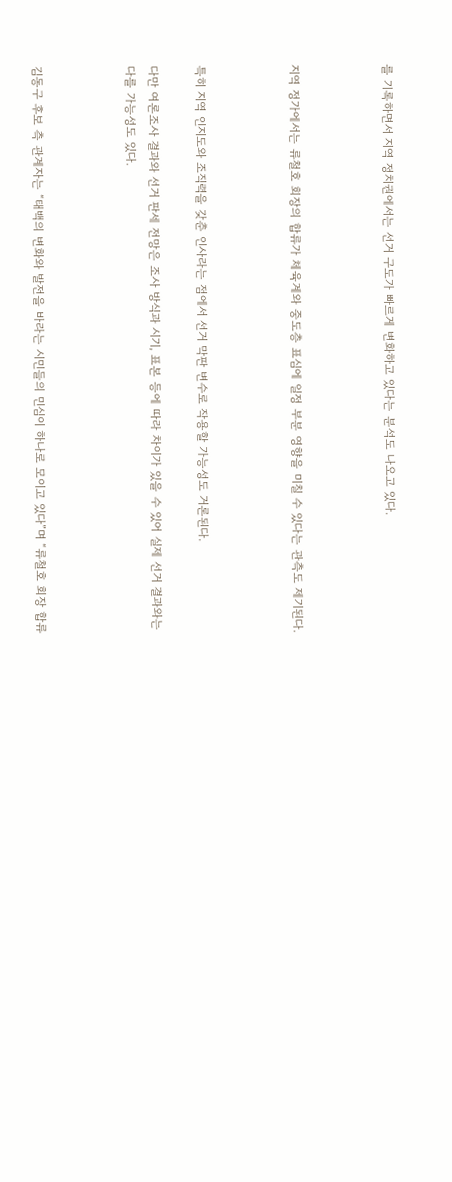를 기록하면서 지역 정치권에서는 선거 구도가 빠르게 변화하고 있다는 분석도 나오고 있다.



지역 정가에서는 류철호 회장의 합류가 체육계와 중도층 표심에 일정 부분 영향을 미칠 수 있다는 관측도 제기된다.



특히 지역 인지도와 조직력을 갖춘 인사라는 점에서 선거 막판 변수로 작용할 가능성도 거론된다.

다만 여론조사 결과와 선거 판세 전망은 조사 방식과 시기, 표본 등에 따라 차이가 있을 수 있어 실제 선거 결과와는 다를 가능성도 있다.



김동구 후보 측 관계자는 “태백의 변화와 발전을 바라는 시민들의 민심이 하나로 모이고 있다”며 “류철호 회장 합류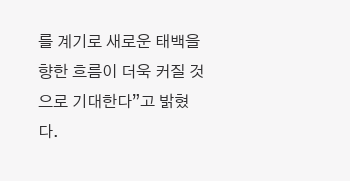를 계기로 새로운 태백을 향한 흐름이 더욱 커질 것으로 기대한다”고 밝혔다.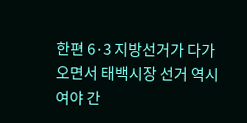한편 6·3 지방선거가 다가오면서 태백시장 선거 역시 여야 간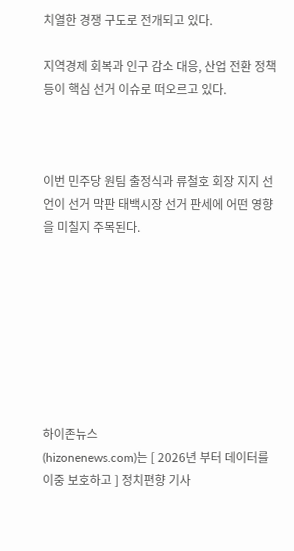치열한 경쟁 구도로 전개되고 있다.

지역경제 회복과 인구 감소 대응, 산업 전환 정책 등이 핵심 선거 이슈로 떠오르고 있다.



이번 민주당 원팀 출정식과 류철호 회장 지지 선언이 선거 막판 태백시장 선거 판세에 어떤 영향을 미칠지 주목된다.








하이존뉴스
(hizonenews.com)는 [ 2026년 부터 데이터를 이중 보호하고 ] 정치편향 기사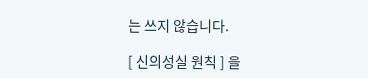는 쓰지 않습니다.

[ 신의성실 원칙 ] 을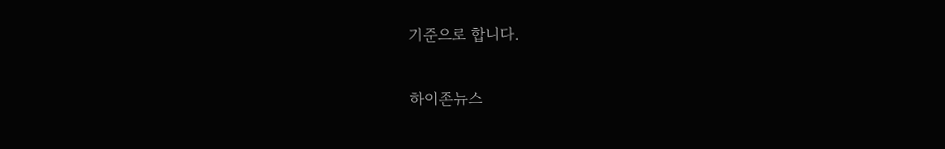기준으로 합니다.

하이존뉴스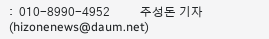:  010-8990-4952          주성돈 기자(hizonenews@daum.net)